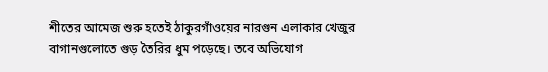শীতের আমেজ শুরু হতেই ঠাকুরগাঁওয়ের নারগুন এলাকার খেজুর বাগানগুলোতে গুড় তৈরির ধুম পড়েছে। তবে অভিযোগ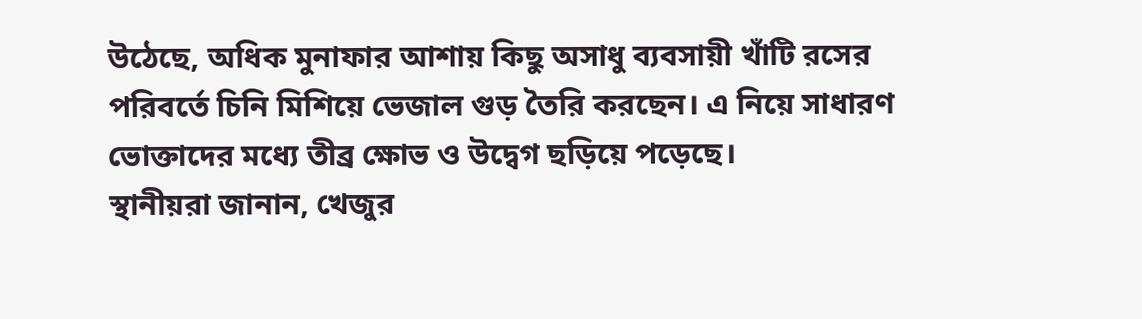উঠেছে, অধিক মুনাফার আশায় কিছু অসাধু ব্যবসায়ী খাঁটি রসের পরিবর্তে চিনি মিশিয়ে ভেজাল গুড় তৈরি করছেন। এ নিয়ে সাধারণ ভোক্তাদের মধ্যে তীব্র ক্ষোভ ও উদ্বেগ ছড়িয়ে পড়েছে।
স্থানীয়রা জানান, খেজুর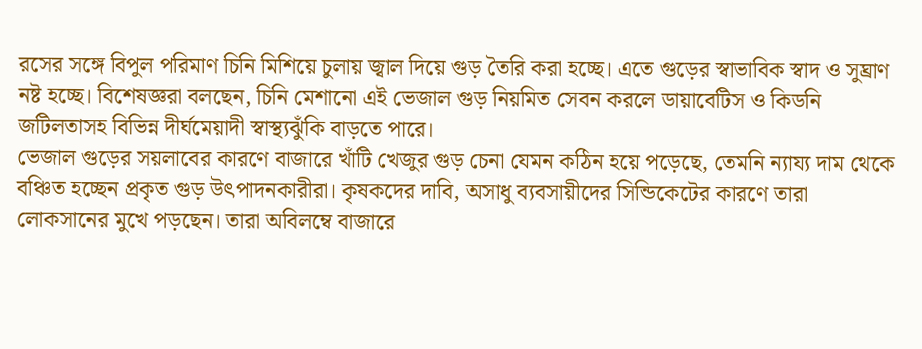রসের সঙ্গে বিপুল পরিমাণ চিনি মিশিয়ে চুলায় জ্বাল দিয়ে গুড় তৈরি করা হচ্ছে। এতে গুড়ের স্বাভাবিক স্বাদ ও সুঘ্রাণ নষ্ট হচ্ছে। বিশেষজ্ঞরা বলছেন, চিনি মেশানো এই ভেজাল গুড় নিয়মিত সেবন করলে ডায়াবেটিস ও কিডনি জটিলতাসহ বিভিন্ন দীর্ঘমেয়াদী স্বাস্থ্যঝুঁকি বাড়তে পারে।
ভেজাল গুড়ের সয়লাবের কারণে বাজারে খাঁটি খেজুর গুড় চেনা যেমন কঠিন হয়ে পড়েছে, তেমনি ন্যায্য দাম থেকে বঞ্চিত হচ্ছেন প্রকৃত গুড় উৎপাদনকারীরা। কৃষকদের দাবি, অসাধু ব্যবসায়ীদের সিন্ডিকেটের কারণে তারা লোকসানের মুখে পড়ছেন। তারা অবিলম্বে বাজারে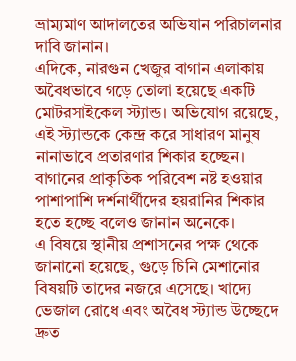ভ্রাম্যমাণ আদালতের অভিযান পরিচালনার দাবি জানান।
এদিকে, নারগুন খেজুর বাগান এলাকায় অবৈধভাবে গড়ে তোলা হয়েছে একটি মোটরসাইকেল স্ট্যান্ড। অভিযোগ রয়েছে, এই স্ট্যান্ডকে কেন্দ্র করে সাধারণ মানুষ নানাভাবে প্রতারণার শিকার হচ্ছেন। বাগানের প্রাকৃতিক পরিবেশ নষ্ট হওয়ার পাশাপাশি দর্শনার্থীদের হয়রানির শিকার হতে হচ্ছে বলেও জানান অনেকে।
এ বিষয়ে স্থানীয় প্রশাসনের পক্ষ থেকে জানানো হয়েছে, গুড়ে চিনি মেশানোর বিষয়টি তাদের নজরে এসেছে। খাদ্যে ভেজাল রোধে এবং অবৈধ স্ট্যান্ড উচ্ছেদে দ্রুত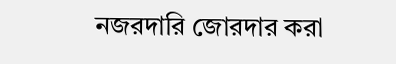নজরদারি জোরদার করা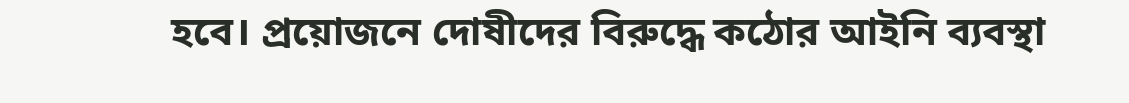হবে। প্রয়োজনে দোষীদের বিরুদ্ধে কঠোর আইনি ব্যবস্থা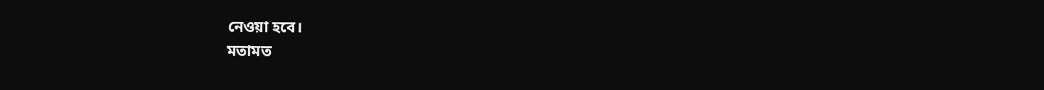নেওয়া হবে।
মতামত